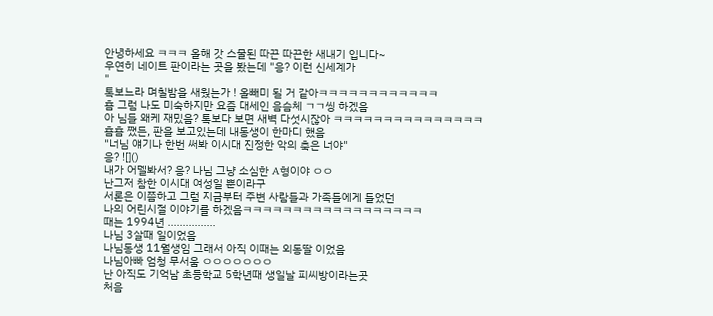안녕하세요 ㅋㅋㅋ 올해 갓 스물된 따끈 따끈한 새내기 입니다~
우연히 네이트 판이라는 곳을 봤는데 "응? 이런 신세계가
"
톡보느라 며칠밤을 새웠는가 ! 올빼미 될 거 같아ㅋㅋㅋㅋㅋㅋㅋㅋㅋㅋㅋㅋ
흠 그럼 나도 미숙하지만 요즘 대세인 음슴체 ㄱㄱ씽 하겠음
아 님들 왜케 재밌음? 톡보다 보면 새벽 다섯시잖아 ㅋㅋㅋㅋㅋㅋㅋㅋㅋㅋㅋㅋㅋㅋㅋ
흠흠 쨌든, 판을 보고있는데 내동생이 한마디 했음
"너님 얘기나 한번 써봐 이시대 진정한 악의 축은 너야"
응? ![]()
내가 어델봐서? 응? 나님 그냥 소심한 A형이야 ㅇㅇ
난그저 참한 이시대 여성일 뿐이라구
서론은 이쯤하고 그럼 지금부터 주변 사람들과 가족들에게 들었던
나의 어린시절 이야기를 하겠음ㅋㅋㅋㅋㅋㅋㅋㅋㅋㅋㅋㅋㅋㅋㅋㅋㅋㅋ
때는 1994년 ................
나님 3살때 일이었음
나님동생 11월생임 그래서 아직 이때는 외동딸 이었음
나님아빠 엄청 무서움 ㅇㅇㅇㅇㅇㅇㅇ
난 아직도 기억남 초등학교 5학년때 생일날 피씨방이라는곳
처음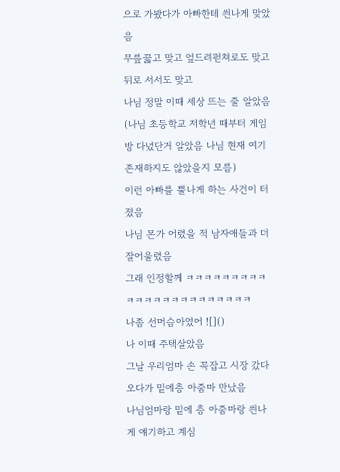으로 가봤다가 아빠한테 씐나게 맞았음
무릎꿇고 맞고 엎드려펃쳐로도 맞고 뒤로 서서도 맞고
나님 정말 이때 세상 뜨는 줄 알았음
(나님 초등학교 저학년 때부터 게임방 다녔단거 알았음 나님 현재 여기 존재하지도 않았을지 모름)
이런 아빠를 뿔나게 하는 사건이 터졌음
나님 몬가 어렸을 적 남자애들과 더 잘어울렸음
그래 인정할께 ㅋㅋㅋㅋㅋㅋㅋㅋㅋㅋㅋㅋㅋㅋㅋㅋㅋㅋㅋㅋㅋㅋㅋ
나좀 선머슴아였어 ![]()
나 이때 주택살았음
그날 우리엄마 손 꼭잡고 시장 갔다 오다가 밑에층 아줌마 만났음
나님엄마랑 밑에 층 아줌마랑 씐나게 얘기하고 계심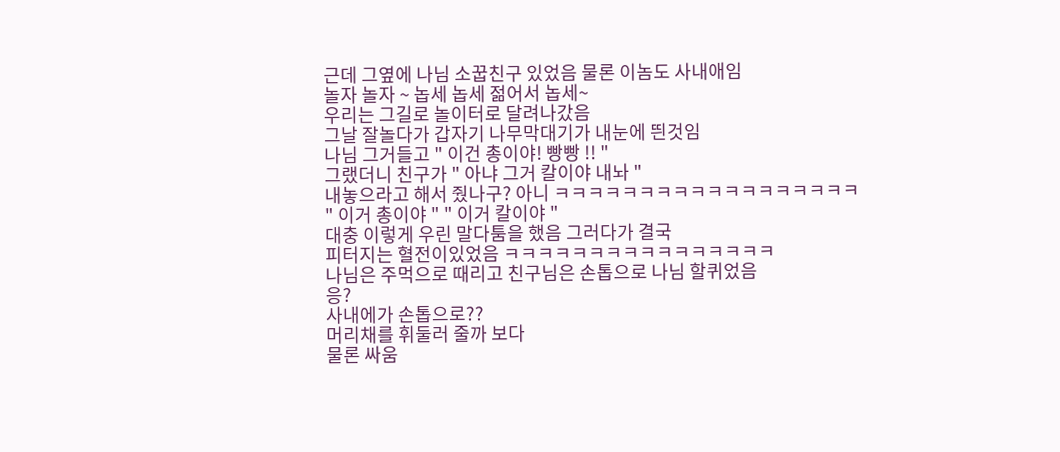근데 그옆에 나님 소꿉친구 있었음 물론 이놈도 사내애임
놀자 놀자 ~ 놉세 놉세 젊어서 놉세~
우리는 그길로 놀이터로 달려나갔음
그날 잘놀다가 갑자기 나무막대기가 내눈에 띈것임
나님 그거들고 " 이건 총이야! 빵빵 !! "
그랬더니 친구가 " 아냐 그거 칼이야 내놔 "
내놓으라고 해서 줬나구? 아니 ㅋㅋㅋㅋㅋㅋㅋㅋㅋㅋㅋㅋㅋㅋㅋㅋㅋㅋ
" 이거 총이야 " " 이거 칼이야 "
대충 이렇게 우린 말다툼을 했음 그러다가 결국
피터지는 혈전이있었음 ㅋㅋㅋㅋㅋㅋㅋㅋㅋㅋㅋㅋㅋㅋㅋㅋ
나님은 주먹으로 때리고 친구님은 손톱으로 나님 할퀴었음
응?
사내에가 손톱으로??
머리채를 휘둘러 줄까 보다
물론 싸움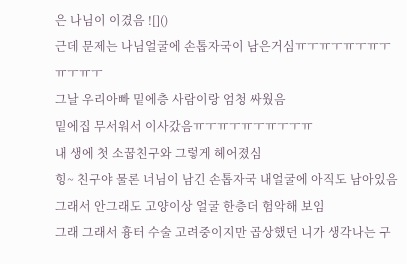은 나님이 이겼음 ![]()
근데 문제는 나님얼굴에 손톱자국이 남은거심ㅠㅜㅠㅜㅠㅜㅠㅜㅠㅜㅠㅜ
그날 우리아빠 밑에층 사람이랑 엄청 싸웠음
밑에집 무서워서 이사갔음ㅠㅜㅠㅜㅠㅜㅠㅜㅜㅠ
내 생에 첫 소꿉친구와 그렇게 헤어졌심
힝~ 친구야 물론 너님이 남긴 손톱자국 내얼굴에 아직도 남아있음
그래서 안그래도 고양이상 얼굴 한층더 험악해 보임
그래 그래서 흉터 수술 고려중이지만 곱상했던 니가 생각나는 구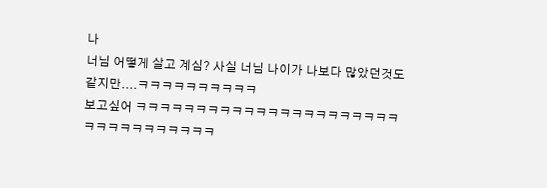나
너님 어떻게 살고 계심? 사실 너님 나이가 나보다 많았던것도 같지만....ㅋㅋㅋㅋㅋㅋㅋㅋㅋㅋ
보고싶어 ㅋㅋㅋㅋㅋㅋㅋㅋㅋㅋㅋㅋㅋㅋㅋㅋㅋㅋㅋㅋㅋㅋㅋㅋㅋㅋㅋㅋㅋㅋㅋㅋㅋ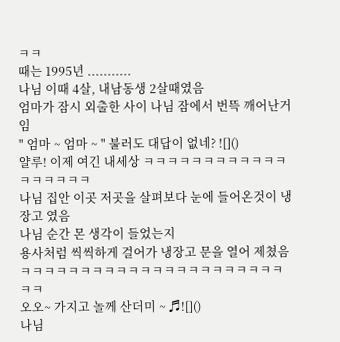ㅋㅋ
때는 1995년 ...........
나님 이때 4살, 내남동생 2살때였음
엄마가 잠시 외출한 사이 나님 잠에서 번뜩 깨어난거임
" 엄마 ~ 엄마 ~ " 불러도 대답이 없네? ![]()
얄루! 이제 여긴 내세상 ㅋㅋㅋㅋㅋㅋㅋㅋㅋㅋㅋㅋㅋㅋㅋㅋㅋㅋ
나님 집안 이곳 저곳을 살펴보다 눈에 들어온것이 냉장고 였음
나님 순간 몬 생각이 들었는지
용사처럼 씩씩하게 걸어가 냉장고 문을 열어 제쳤음
ㅋㅋㅋㅋㅋㅋㅋㅋㅋㅋㅋㅋㅋㅋㅋㅋㅋㅋㅋㅋㅋㅋㅋㅋ
오오~ 가지고 놀께 산더미 ~ ♬![]()
나님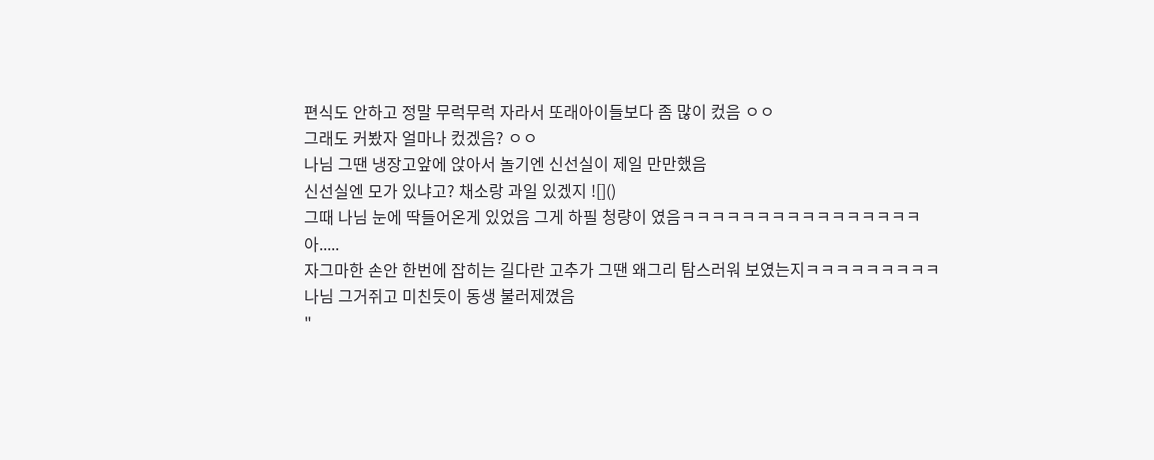편식도 안하고 정말 무럭무럭 자라서 또래아이들보다 좀 많이 컸음 ㅇㅇ
그래도 커봤자 얼마나 컸겠음? ㅇㅇ
나님 그땐 냉장고앞에 앉아서 놀기엔 신선실이 제일 만만했음
신선실엔 모가 있냐고? 채소랑 과일 있겠지 ![]()
그때 나님 눈에 딱들어온게 있었음 그게 하필 청량이 였음ㅋㅋㅋㅋㅋㅋㅋㅋㅋㅋㅋㅋㅋㅋㅋㅋ
아.....
자그마한 손안 한번에 잡히는 길다란 고추가 그땐 왜그리 탐스러워 보였는지ㅋㅋㅋㅋㅋㅋㅋㅋㅋ
나님 그거쥐고 미친듯이 동생 불러제꼈음
"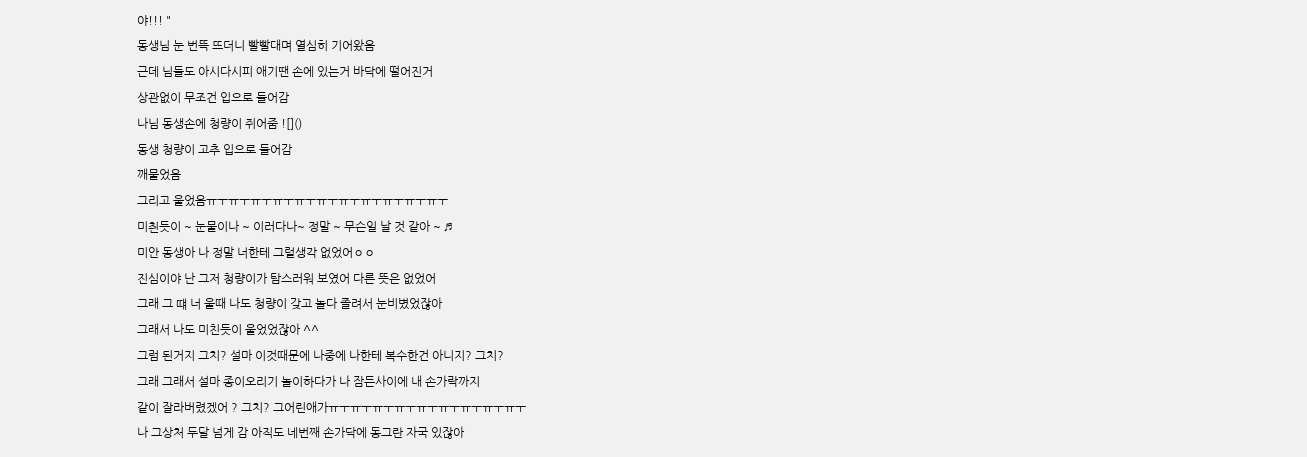야!!! "
동생님 눈 번뜩 뜨더니 빨빨대며 열심히 기어왔음
근데 님들도 아시다시피 애기땐 손에 있는거 바닥에 떨어진거
상관없이 무조건 입으로 들어감
나님 동생손에 청량이 쥐어줌 ![]()
동생 청량이 고추 입으로 들어감
깨물었음
그리고 울었음ㅠㅜㅠㅜㅠㅜㅠㅜㅠㅜㅠㅜㅠㅜㅠㅜㅠㅜㅠㅜㅠㅜ
미칀듯이 ~ 눈물이나 ~ 이러다나~ 정말 ~ 무슨일 날 것 같아 ~ ♬
미안 동생아 나 정말 너한테 그럴생각 없었어ㅇㅇ
진심이야 난 그저 청량이가 탐스러워 보였어 다른 뜻은 없었어
그래 그 떄 너 울때 나도 청량이 갖고 놀다 졸려서 눈비볐었잖아
그래서 나도 미친듯이 울었었잖아 ^^
그럼 된거지 그치? 설마 이것때문에 나중에 나한테 복수한건 아니지? 그치?
그래 그래서 설마 종이오리기 놀이하다가 나 잠든사이에 내 손가락까지
같이 잘라버렸겠어 ? 그치? 그어린애가ㅠㅜㅠㅜㅠㅜㅠㅜㅠㅜㅠㅜㅠㅜㅠㅜㅠㅜ
나 그상처 두달 넘게 감 아직도 네번째 손가닥에 동그란 자국 있잖아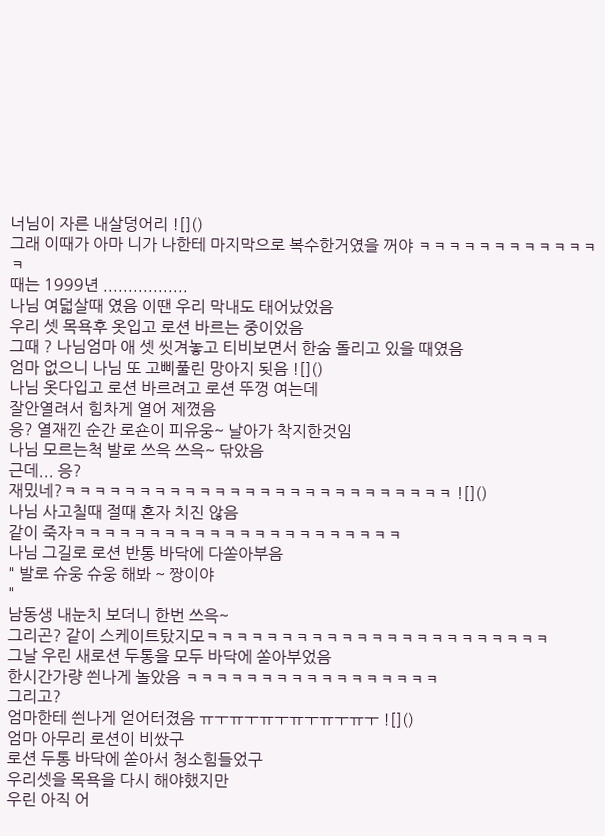너님이 자른 내살덩어리 ![]()
그래 이때가 아마 니가 나한테 마지막으로 복수한거였을 꺼야 ㅋㅋㅋㅋㅋㅋㅋㅋㅋㅋㅋㅋㅋ
때는 1999년 .................
나님 여덟살때 였음 이땐 우리 막내도 태어났었음
우리 셋 목욕후 옷입고 로션 바르는 중이었음
그때 ? 나님엄마 애 셋 씻겨놓고 티비보면서 한숨 돌리고 있을 때였음
엄마 없으니 나님 또 고삐풀린 망아지 됫음 ![]()
나님 옷다입고 로션 바르려고 로션 뚜껑 여는데
잘안열려서 힘차게 열어 제꼈음
응? 열재낀 순간 로숀이 피유웅~ 날아가 착지한것임
나님 모르는척 발로 쓰윽 쓰윽~ 닦았음
근데... 응?
재밌네?ㅋㅋㅋㅋㅋㅋㅋㅋㅋㅋㅋㅋㅋㅋㅋㅋㅋㅋㅋㅋㅋㅋㅋㅋㅋㅋ ![]()
나님 사고칠때 절때 혼자 치진 않음
같이 죽자ㅋㅋㅋㅋㅋㅋㅋㅋㅋㅋㅋㅋㅋㅋㅋㅋㅋㅋㅋㅋㅋㅋ
나님 그길로 로션 반통 바닥에 다쏟아부음
" 발로 슈웅 슈웅 해봐 ~ 짱이야
"
남동생 내눈치 보더니 한번 쓰윽~
그리곤? 같이 스케이트탔지모ㅋㅋㅋㅋㅋㅋㅋㅋㅋㅋㅋㅋㅋㅋㅋㅋㅋㅋㅋㅋㅋㅋㅋ
그날 우린 새로션 두통을 모두 바닥에 쏟아부었음
한시간가량 씐나게 놀았음 ㅋㅋㅋㅋㅋㅋㅋㅋㅋㅋㅋㅋㅋㅋㅋㅋㅋ
그리고?
엄마한테 씐나게 얻어터졌음 ㅠㅜㅠㅜㅠㅜㅠㅜㅠㅜㅠㅜ ![]()
엄마 아무리 로션이 비쌌구
로션 두통 바닥에 쏟아서 청소힘들었구
우리셋을 목욕을 다시 해야했지만
우린 아직 어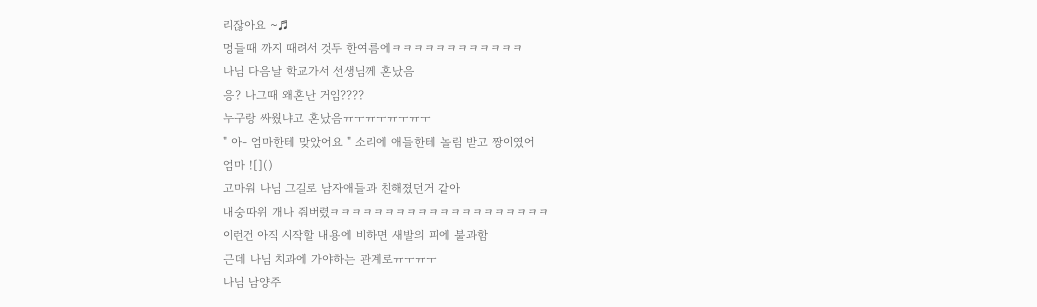리잖아요 ~♬
멍들때 까지 때려서 것두 한여름에ㅋㅋㅋㅋㅋㅋㅋㅋㅋㅋㅋㅋ
나님 다음날 학교가서 선생님께 혼났음
응? 나그때 왜혼난 거임????
누구랑 싸웠냐고 혼났음ㅠㅜㅠㅜㅠㅜㅠㅜ
" 아- 엄마한테 맞았어요 " 소리에 애들한테 놀림 받고 짱이였어
엄마 ![]()
고마워 나님 그길로 남자애들과 친해졌던거 같아
내숭따위 개나 줘버렸ㅋㅋㅋㅋㅋㅋㅋㅋㅋㅋㅋㅋㅋㅋㅋㅋㅋㅋㅋㅋ
이런건 아직 시작할 내용에 비하면 새발의 피에 불과함
근데 나님 치과에 가야하는 관계로ㅠㅜㅠㅜ
나님 남양주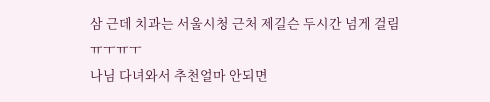삼 근데 치과는 서울시청 근처 제길슨 두시간 넘게 걸림ㅠㅜㅠㅜ
나님 다녀와서 추천얼마 안되면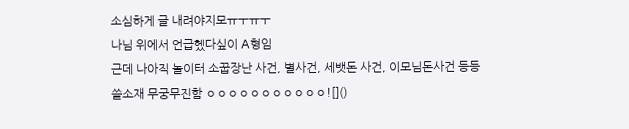소심하게 글 내려야지모ㅠㅜㅠㅜ
나님 위에서 언급헸다싶이 A형임
근데 나아직 놀이터 소꿉장난 사건, 별사건, 세뱃돈 사건, 이모님돈사건 등등
쓸소재 무궁무진함 ㅇㅇㅇㅇㅇㅇㅇㅇㅇㅇㅇ![]()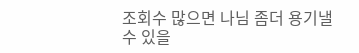조회수 많으면 나님 좀더 용기낼수 있을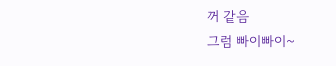꺼 같음
그럼 빠이빠이~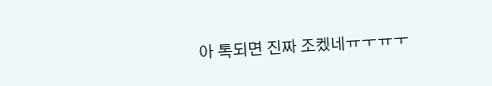아 톡되면 진짜 조켔네ㅠㅜㅠㅜ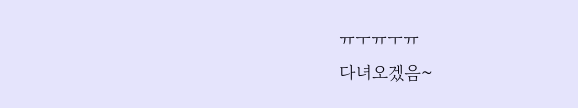ㅠㅜㅠㅜㅠ
다녀오겠음~